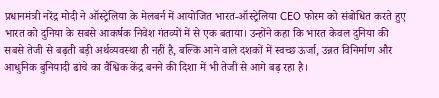प्रधानमंत्री नरेंद्र मोदी ने ऑस्ट्रेलिया के मेलबर्न में आयोजित भारत-ऑस्ट्रेलिया CEO फोरम को संबोधित करते हुए भारत को दुनिया के सबसे आकर्षक निवेश गंतव्यों में से एक बताया। उन्होंने कहा कि भारत केवल दुनिया की सबसे तेजी से बढ़ती बड़ी अर्थव्यवस्था ही नहीं है, बल्कि आने वाले दशकों में स्वच्छ ऊर्जा, उन्नत विनिर्माण और आधुनिक बुनियादी ढांचे का वैश्विक केंद्र बनने की दिशा में भी तेजी से आगे बढ़ रहा है।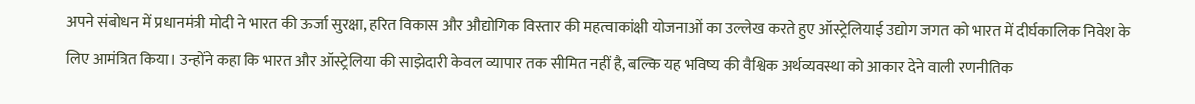अपने संबोधन में प्रधानमंत्री मोदी ने भारत की ऊर्जा सुरक्षा, हरित विकास और औद्योगिक विस्तार की महत्वाकांक्षी योजनाओं का उल्लेख करते हुए ऑस्ट्रेलियाई उद्योग जगत को भारत में दीर्घकालिक निवेश के लिए आमंत्रित किया। उन्होंने कहा कि भारत और ऑस्ट्रेलिया की साझेदारी केवल व्यापार तक सीमित नहीं है, बल्कि यह भविष्य की वैश्विक अर्थव्यवस्था को आकार देने वाली रणनीतिक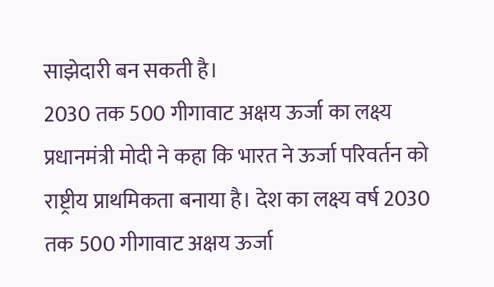साझेदारी बन सकती है।
2030 तक 500 गीगावाट अक्षय ऊर्जा का लक्ष्य
प्रधानमंत्री मोदी ने कहा कि भारत ने ऊर्जा परिवर्तन को राष्ट्रीय प्राथमिकता बनाया है। देश का लक्ष्य वर्ष 2030 तक 500 गीगावाट अक्षय ऊर्जा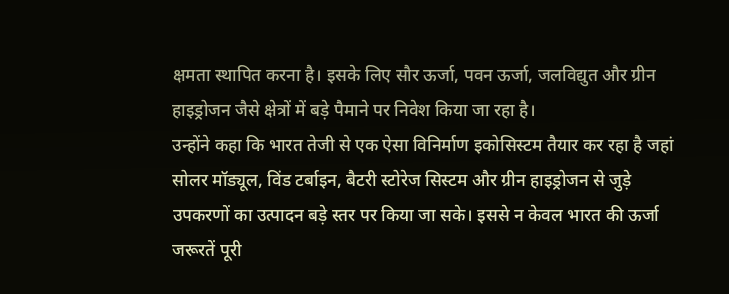क्षमता स्थापित करना है। इसके लिए सौर ऊर्जा, पवन ऊर्जा, जलविद्युत और ग्रीन हाइड्रोजन जैसे क्षेत्रों में बड़े पैमाने पर निवेश किया जा रहा है।
उन्होंने कहा कि भारत तेजी से एक ऐसा विनिर्माण इकोसिस्टम तैयार कर रहा है जहां सोलर मॉड्यूल, विंड टर्बाइन, बैटरी स्टोरेज सिस्टम और ग्रीन हाइड्रोजन से जुड़े उपकरणों का उत्पादन बड़े स्तर पर किया जा सके। इससे न केवल भारत की ऊर्जा जरूरतें पूरी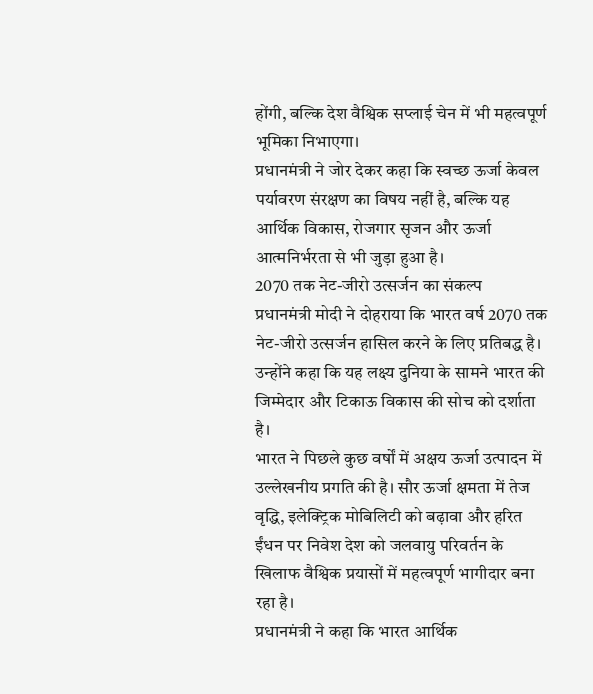होंगी, बल्कि देश वैश्विक सप्लाई चेन में भी महत्वपूर्ण भूमिका निभाएगा।
प्रधानमंत्री ने जोर देकर कहा कि स्वच्छ ऊर्जा केवल पर्यावरण संरक्षण का विषय नहीं है, बल्कि यह आर्थिक विकास, रोजगार सृजन और ऊर्जा आत्मनिर्भरता से भी जुड़ा हुआ है।
2070 तक नेट-जीरो उत्सर्जन का संकल्प
प्रधानमंत्री मोदी ने दोहराया कि भारत वर्ष 2070 तक नेट-जीरो उत्सर्जन हासिल करने के लिए प्रतिबद्ध है। उन्होंने कहा कि यह लक्ष्य दुनिया के सामने भारत की जिम्मेदार और टिकाऊ विकास की सोच को दर्शाता है।
भारत ने पिछले कुछ वर्षों में अक्षय ऊर्जा उत्पादन में उल्लेखनीय प्रगति की है। सौर ऊर्जा क्षमता में तेज वृद्धि, इलेक्ट्रिक मोबिलिटी को बढ़ावा और हरित ईंधन पर निवेश देश को जलवायु परिवर्तन के खिलाफ वैश्विक प्रयासों में महत्वपूर्ण भागीदार बना रहा है।
प्रधानमंत्री ने कहा कि भारत आर्थिक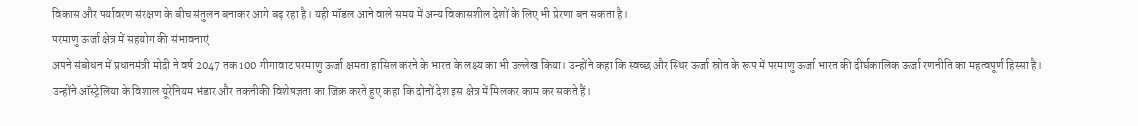विकास और पर्यावरण संरक्षण के बीच संतुलन बनाकर आगे बढ़ रहा है। यही मॉडल आने वाले समय में अन्य विकासशील देशों के लिए भी प्रेरणा बन सकता है।
परमाणु ऊर्जा क्षेत्र में सहयोग की संभावनाएं
अपने संबोधन में प्रधानमंत्री मोदी ने वर्ष 2047 तक 100 गीगावाट परमाणु ऊर्जा क्षमता हासिल करने के भारत के लक्ष्य का भी उल्लेख किया। उन्होंने कहा कि स्वच्छ और स्थिर ऊर्जा स्रोत के रूप में परमाणु ऊर्जा भारत की दीर्घकालिक ऊर्जा रणनीति का महत्वपूर्ण हिस्सा है।
उन्होंने ऑस्ट्रेलिया के विशाल यूरेनियम भंडार और तकनीकी विशेषज्ञता का जिक्र करते हुए कहा कि दोनों देश इस क्षेत्र में मिलकर काम कर सकते हैं।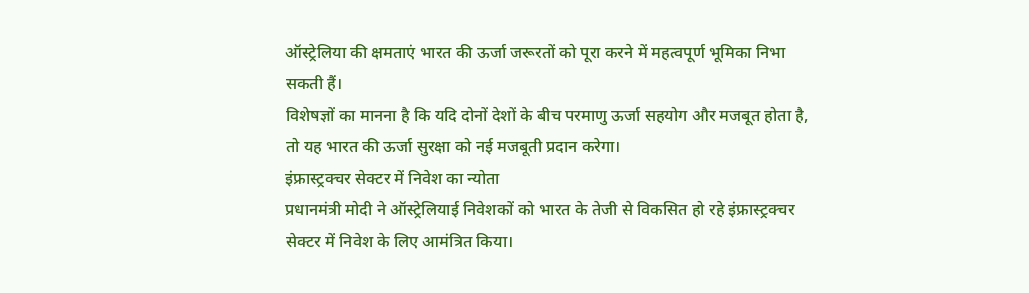ऑस्ट्रेलिया की क्षमताएं भारत की ऊर्जा जरूरतों को पूरा करने में महत्वपूर्ण भूमिका निभा सकती हैं।
विशेषज्ञों का मानना है कि यदि दोनों देशों के बीच परमाणु ऊर्जा सहयोग और मजबूत होता है, तो यह भारत की ऊर्जा सुरक्षा को नई मजबूती प्रदान करेगा।
इंफ्रास्ट्रक्चर सेक्टर में निवेश का न्योता
प्रधानमंत्री मोदी ने ऑस्ट्रेलियाई निवेशकों को भारत के तेजी से विकसित हो रहे इंफ्रास्ट्रक्चर सेक्टर में निवेश के लिए आमंत्रित किया।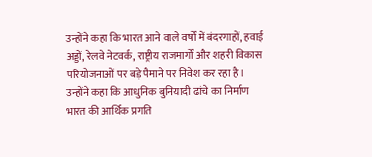उन्होंने कहा कि भारत आने वाले वर्षों में बंदरगाहों, हवाई अड्डों, रेलवे नेटवर्क, राष्ट्रीय राजमार्गों और शहरी विकास परियोजनाओं पर बड़े पैमाने पर निवेश कर रहा है।
उन्होंने कहा कि आधुनिक बुनियादी ढांचे का निर्माण भारत की आर्थिक प्रगति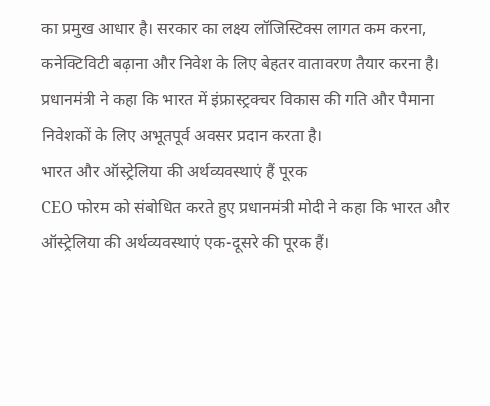का प्रमुख आधार है। सरकार का लक्ष्य लॉजिस्टिक्स लागत कम करना, कनेक्टिविटी बढ़ाना और निवेश के लिए बेहतर वातावरण तैयार करना है।
प्रधानमंत्री ने कहा कि भारत में इंफ्रास्ट्रक्चर विकास की गति और पैमाना निवेशकों के लिए अभूतपूर्व अवसर प्रदान करता है।
भारत और ऑस्ट्रेलिया की अर्थव्यवस्थाएं हैं पूरक
CEO फोरम को संबोधित करते हुए प्रधानमंत्री मोदी ने कहा कि भारत और ऑस्ट्रेलिया की अर्थव्यवस्थाएं एक-दूसरे की पूरक हैं।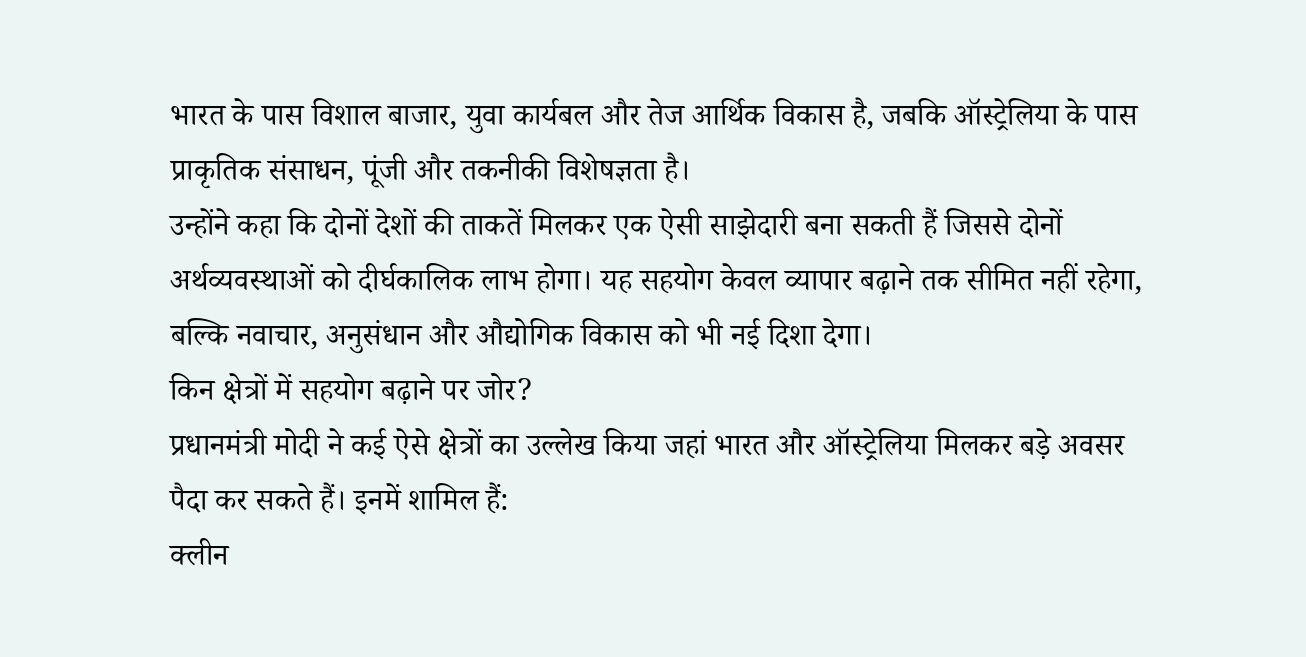भारत के पास विशाल बाजार, युवा कार्यबल और तेज आर्थिक विकास है, जबकि ऑस्ट्रेलिया के पास प्राकृतिक संसाधन, पूंजी और तकनीकी विशेषज्ञता है।
उन्होंने कहा कि दोनों देशों की ताकतें मिलकर एक ऐसी साझेदारी बना सकती हैं जिससे दोनों अर्थव्यवस्थाओं को दीर्घकालिक लाभ होगा। यह सहयोग केवल व्यापार बढ़ाने तक सीमित नहीं रहेगा, बल्कि नवाचार, अनुसंधान और औद्योगिक विकास को भी नई दिशा देगा।
किन क्षेत्रों में सहयोग बढ़ाने पर जोर?
प्रधानमंत्री मोदी ने कई ऐसे क्षेत्रों का उल्लेख किया जहां भारत और ऑस्ट्रेलिया मिलकर बड़े अवसर पैदा कर सकते हैं। इनमें शामिल हैं:
क्लीन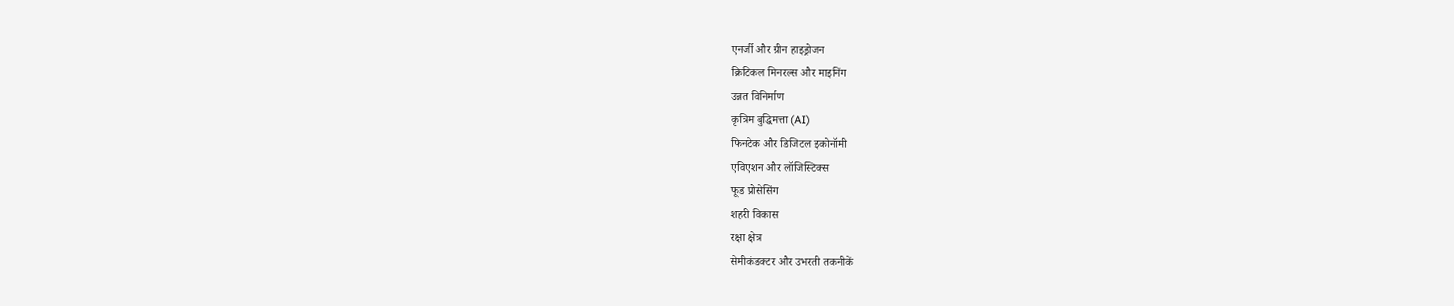एनर्जी और ग्रीन हाइड्रोजन
क्रिटिकल मिनरल्स और माइनिंग
उन्नत विनिर्माण
कृत्रिम बुद्धिमत्ता (AI)
फिनटेक और डिजिटल इकोनॉमी
एविएशन और लॉजिस्टिक्स
फूड प्रोसेसिंग
शहरी विकास
रक्षा क्षेत्र
सेमीकंडक्टर और उभरती तकनीकें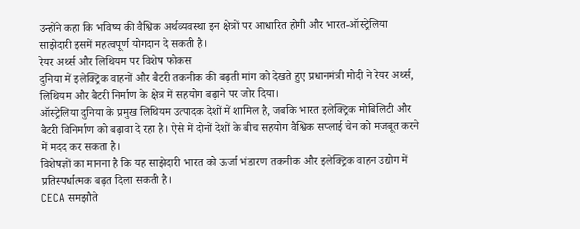उन्होंने कहा कि भविष्य की वैश्विक अर्थव्यवस्था इन क्षेत्रों पर आधारित होगी और भारत-ऑस्ट्रेलिया साझेदारी इसमें महत्वपूर्ण योगदान दे सकती है।
रेयर अर्थ्स और लिथियम पर विशेष फोकस
दुनिया में इलेक्ट्रिक वाहनों और बैटरी तकनीक की बढ़ती मांग को देखते हुए प्रधानमंत्री मोदी ने रेयर अर्थ्स, लिथियम और बैटरी निर्माण के क्षेत्र में सहयोग बढ़ाने पर जोर दिया।
ऑस्ट्रेलिया दुनिया के प्रमुख लिथियम उत्पादक देशों में शामिल है, जबकि भारत इलेक्ट्रिक मोबिलिटी और बैटरी विनिर्माण को बढ़ावा दे रहा है। ऐसे में दोनों देशों के बीच सहयोग वैश्विक सप्लाई चेन को मजबूत करने में मदद कर सकता है।
विशेषज्ञों का मानना है कि यह साझेदारी भारत को ऊर्जा भंडारण तकनीक और इलेक्ट्रिक वाहन उद्योग में प्रतिस्पर्धात्मक बढ़त दिला सकती है।
CECA समझौते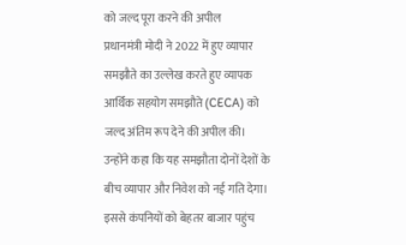को जल्द पूरा करने की अपील
प्रधानमंत्री मोदी ने 2022 में हुए व्यापार समझौते का उल्लेख करते हुए व्यापक आर्थिक सहयोग समझौते (CECA) को जल्द अंतिम रूप देने की अपील की।
उन्होंने कहा कि यह समझौता दोनों देशों के बीच व्यापार और निवेश को नई गति देगा। इससे कंपनियों को बेहतर बाजार पहुंच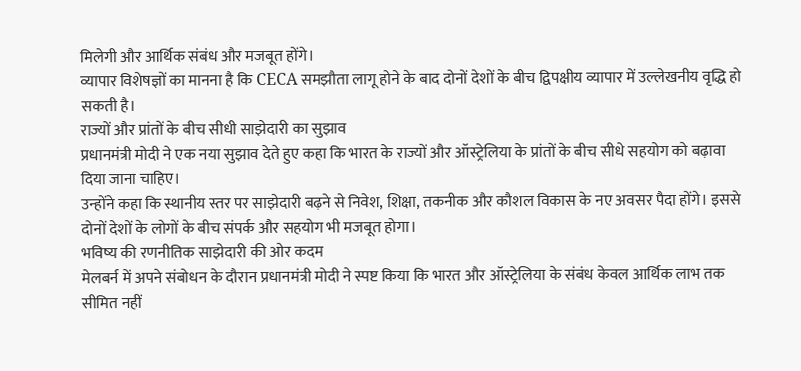मिलेगी और आर्थिक संबंध और मजबूत होंगे।
व्यापार विशेषज्ञों का मानना है कि CECA समझौता लागू होने के बाद दोनों देशों के बीच द्विपक्षीय व्यापार में उल्लेखनीय वृद्धि हो सकती है।
राज्यों और प्रांतों के बीच सीधी साझेदारी का सुझाव
प्रधानमंत्री मोदी ने एक नया सुझाव देते हुए कहा कि भारत के राज्यों और ऑस्ट्रेलिया के प्रांतों के बीच सीधे सहयोग को बढ़ावा दिया जाना चाहिए।
उन्होंने कहा कि स्थानीय स्तर पर साझेदारी बढ़ने से निवेश, शिक्षा, तकनीक और कौशल विकास के नए अवसर पैदा होंगे। इससे दोनों देशों के लोगों के बीच संपर्क और सहयोग भी मजबूत होगा।
भविष्य की रणनीतिक साझेदारी की ओर कदम
मेलबर्न में अपने संबोधन के दौरान प्रधानमंत्री मोदी ने स्पष्ट किया कि भारत और ऑस्ट्रेलिया के संबंध केवल आर्थिक लाभ तक सीमित नहीं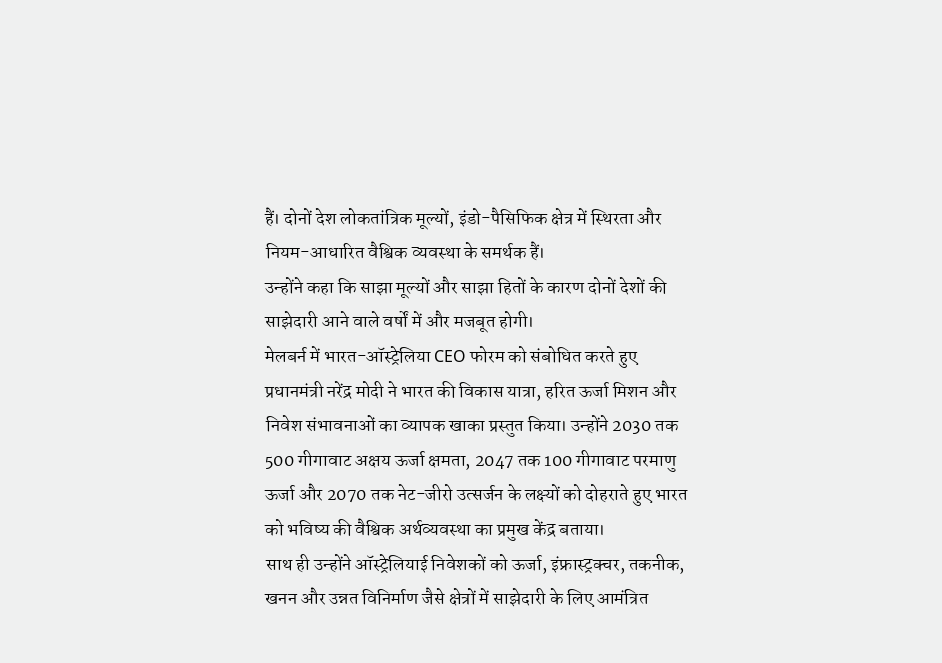हैं। दोनों देश लोकतांत्रिक मूल्यों, इंडो-पैसिफिक क्षेत्र में स्थिरता और नियम-आधारित वैश्विक व्यवस्था के समर्थक हैं।
उन्होंने कहा कि साझा मूल्यों और साझा हितों के कारण दोनों देशों की साझेदारी आने वाले वर्षों में और मजबूत होगी।
मेलबर्न में भारत-ऑस्ट्रेलिया CEO फोरम को संबोधित करते हुए प्रधानमंत्री नरेंद्र मोदी ने भारत की विकास यात्रा, हरित ऊर्जा मिशन और निवेश संभावनाओं का व्यापक खाका प्रस्तुत किया। उन्होंने 2030 तक 500 गीगावाट अक्षय ऊर्जा क्षमता, 2047 तक 100 गीगावाट परमाणु ऊर्जा और 2070 तक नेट-जीरो उत्सर्जन के लक्ष्यों को दोहराते हुए भारत को भविष्य की वैश्विक अर्थव्यवस्था का प्रमुख केंद्र बताया।
साथ ही उन्होंने ऑस्ट्रेलियाई निवेशकों को ऊर्जा, इंफ्रास्ट्रक्चर, तकनीक, खनन और उन्नत विनिर्माण जैसे क्षेत्रों में साझेदारी के लिए आमंत्रित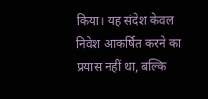किया। यह संदेश केवल निवेश आकर्षित करने का प्रयास नहीं था, बल्कि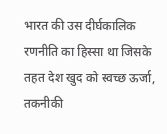भारत की उस दीर्घकालिक रणनीति का हिस्सा था जिसके तहत देश खुद को स्वच्छ ऊर्जा, तकनीकी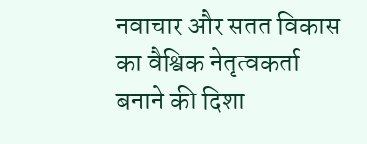नवाचार और सतत विकास का वैश्विक नेतृत्वकर्ता बनाने की दिशा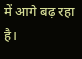में आगे बढ़ रहा है।